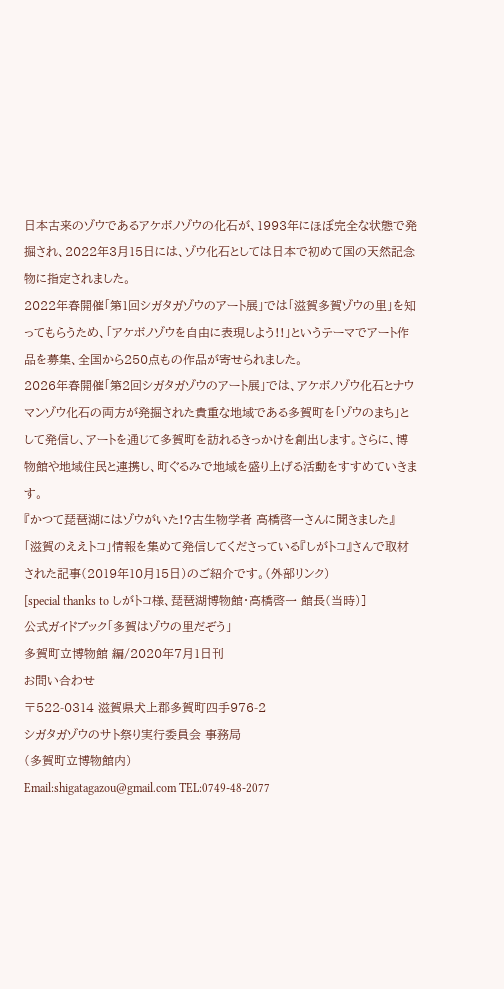日本古来のゾウであるアケボノゾウの化石が、1993年にほぼ完全な状態で発掘され、2022年3月15日には、ゾウ化石としては日本で初めて国の天然記念物に指定されました。
2022年春開催「第1回シガタガゾウのアート展」では「滋賀多賀ゾウの里」を知ってもらうため、「アケボノゾウを自由に表現しよう!!」というテーマでアート作品を募集、全国から250点もの作品が寄せられました。
2026年春開催「第2回シガタガゾウのアート展」では、アケボノゾウ化石とナウマンゾウ化石の両方が発掘された貴重な地域である多賀町を「ゾウのまち」として発信し、アートを通じて多賀町を訪れるきっかけを創出します。さらに、博物館や地域住民と連携し、町ぐるみで地域を盛り上げる活動をすすめていきます。
『かつて琵琶湖にはゾウがいた!?古生物学者 高橋啓一さんに聞きました』
「滋賀のええトコ」情報を集めて発信してくださっている『しがトコ』さんで取材された記事(2019年10月15日)のご紹介です。(外部リンク)
[special thanks to しがトコ様、琵琶湖博物館・高橋啓一 館長(当時)]
公式ガイドブック「多賀はゾウの里だぞう」
多賀町立博物館 編/2020年7月1日刊
お問い合わせ
〒522-0314 滋賀県犬上郡多賀町四手976-2
シガタガゾウのサト祭り実行委員会 事務局
(多賀町立博物館内)
Email:shigatagazou@gmail.com TEL:0749-48-2077